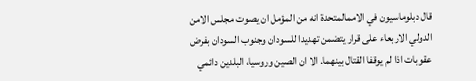قال دبلوماسيون في الاممالمتحدة انه من المؤمل ان يصوت مجلس الامن الدولي الاربعاء على قرار يتضمن تهديدا للسودان وجنوب السودان بفرض عقوبات اذا لم يوقفا القتال بينهما. الا ان الصين وروسيا، البلدين دائمي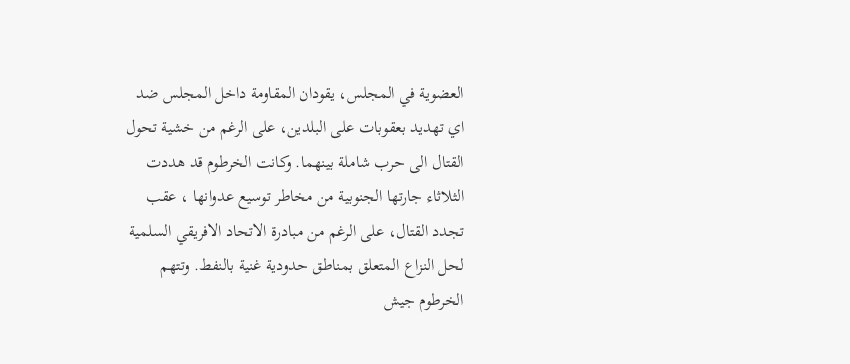العضوية في المجلس، يقودان المقاومة داخل المجلس ضد اي تهديد بعقوبات على البلدين، على الرغم من خشية تحول القتال الى حرب شاملة بينهما. وكانت الخرطوم قد هددت الثلاثاء جارتها الجنوبية من مخاطر توسيع عدوانها ، عقب تجدد القتال، على الرغم من مبادرة الاتحاد الافريقي السلمية لحل النزاع المتعلق بمناطق حدودية غنية بالنفط. وتتهم الخرطوم جيش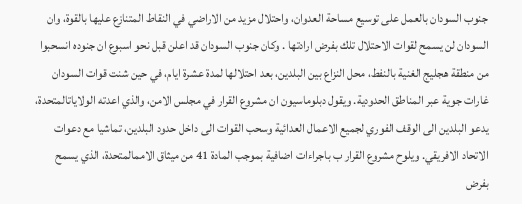جنوب السودان بالعمل على توسيع مساحة العدوان، واحتلال مزيد من الاراضي في النقاط المتنازع عليها بالقوة، وان السودان لن يسمح لقوات الاحتلال تلك بفرض ارادتها . وكان جنوب السودان قد اعلن قبل نحو اسبوع ان جنوده انسحبوا من منطقة هجليج الغنية بالنفط، محل النزاع بين البلدين، بعد احتلالها لمدة عشرة ايام، في حين شنت قوات السودان غارات جوية عبر المناطق الحدودية. ويقول دبلوماسيون ان مشروع القرار في مجلس الامن، والذي اعدته الولاياتالمتحدة، يدعو البلدين الى الوقف الفوري لجميع الاعمال العدائية وسحب القوات الى داخل حدود البلدين، تماشيا مع دعوات الاتحاد الافريقي. ويلوح مشروع القرار ب باجراءات اضافية بموجب المادة 41 من ميثاق الاممالمتحدة، الذي يسمح بفرض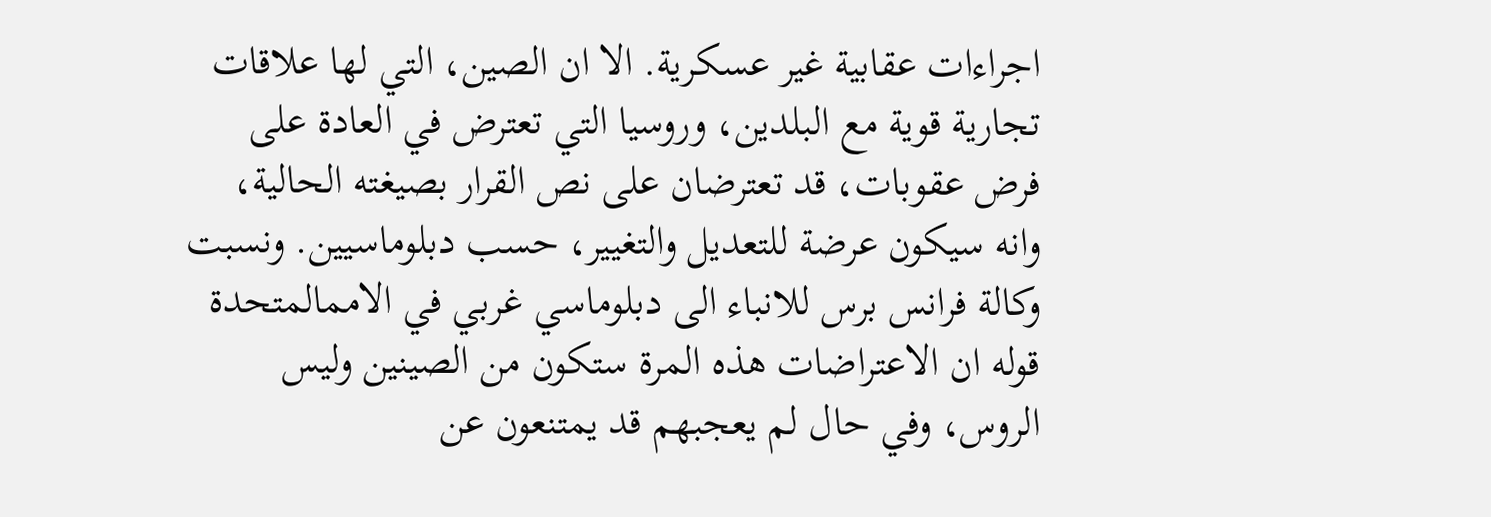اجراءات عقابية غير عسكرية. الا ان الصين، التي لها علاقات تجارية قوية مع البلدين، وروسيا التي تعترض في العادة على فرض عقوبات، قد تعترضان على نص القرار بصيغته الحالية، وانه سيكون عرضة للتعديل والتغيير، حسب دبلوماسيين. ونسبت وكالة فرانس برس للانباء الى دبلوماسي غربي في الاممالمتحدة قوله ان الاعتراضات هذه المرة ستكون من الصينين وليس الروس، وفي حال لم يعجبهم قد يمتنعون عن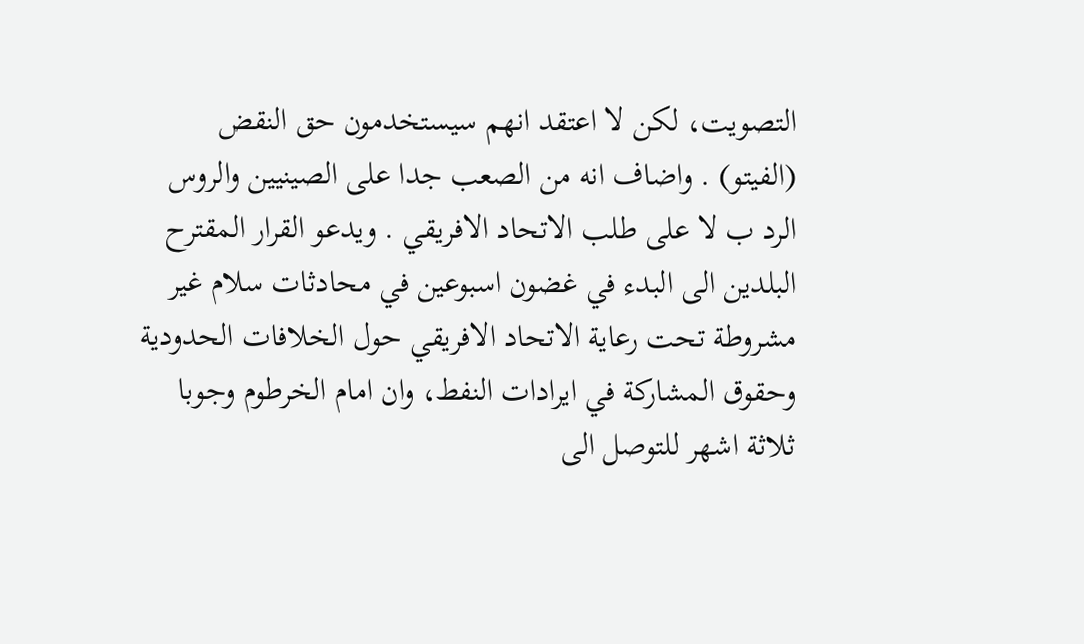التصويت، لكن لا اعتقد انهم سيستخدمون حق النقض (الفيتو) . واضاف انه من الصعب جدا على الصينيين والروس الرد ب لا على طلب الاتحاد الافريقي . ويدعو القرار المقترح البلدين الى البدء في غضون اسبوعين في محادثات سلام غير مشروطة تحت رعاية الاتحاد الافريقي حول الخلافات الحدودية وحقوق المشاركة في ايرادات النفط، وان امام الخرطوم وجوبا ثلاثة اشهر للتوصل الى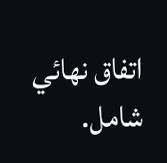اتفاق نهائي شامل.